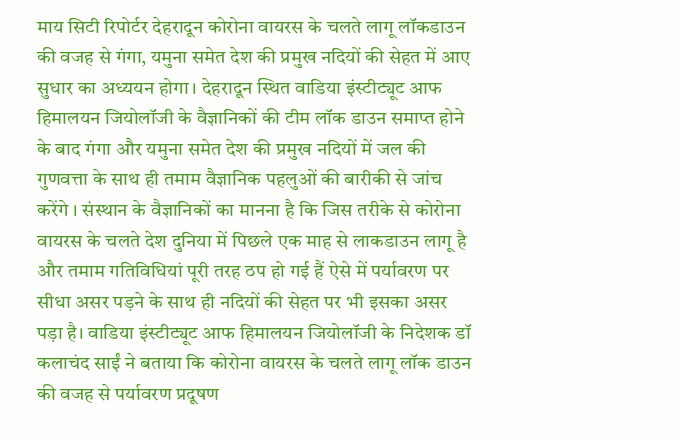माय सिटी रिपोर्टर देहरादून कोरोना वायरस के चलते लागू लॉकडाउन की वजह से गंगा, यमुना समेत देश की प्रमुख नदियों की सेहत में आए सुधार का अध्ययन होगा। देहरादून स्थित वाडिया इंस्टीट्यूट आफ हिमालयन जियोलॉजी के वैज्ञानिकों की टीम लॉक डाउन समाप्त होने के बाद गंगा और यमुना समेत देश की प्रमुख नदियों में जल की गुणवत्ता के साथ ही तमाम वैज्ञानिक पहलुओं की बारीकी से जांच करेंगे । संस्थान के वैज्ञानिकों का मानना है कि जिस तरीके से कोरोना वायरस के चलते देश दुनिया में पिछले एक माह से लाकडाउन लागू है और तमाम गतिविधियां पूरी तरह ठप हो गई हैं ऐसे में पर्यावरण पर सीधा असर पड़ने के साथ ही नदियों की सेहत पर भी इसका असर पड़ा है। वाडिया इंस्टीट्यूट आफ हिमालयन जियोलॉजी के निदेशक डॉ कलाचंद साईं ने बताया कि कोरोना वायरस के चलते लागू लॉक डाउन की वजह से पर्यावरण प्रदूषण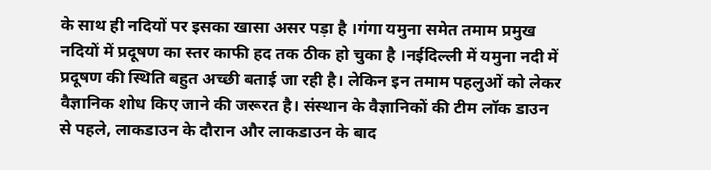के साथ ही नदियों पर इसका खासा असर पड़ा है ।गंगा यमुना समेत तमाम प्रमुख नदियों में प्रदूषण का स्तर काफी हद तक ठीक हो चुका है ।नईदिल्ली में यमुना नदी में प्रदूषण की स्थिति बहुत अच्छी बताई जा रही है। लेकिन इन तमाम पहलुओं को लेकर वैज्ञानिक शोध किए जाने की जरूरत है। संस्थान के वैज्ञानिकों की टीम लॉक डाउन से पहले, लाकडाउन के दौरान और लाकडाउन के बाद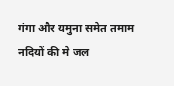गंगा और यमुना समेत तमाम नदियों की मे जल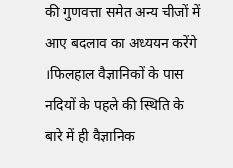की गुणवत्ता समेत अन्य चीजों में आए बदलाव का अध्ययन करेंगे ।फिलहाल वैज्ञानिकों के पास नदियों के पहले की स्थिति के बारे में ही वैज्ञानिक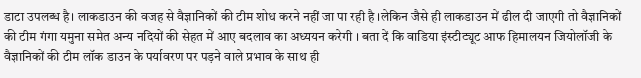डाटा उपलब्ध है। लाकडाउन की वजह से वैज्ञानिकों की टीम शोध करने नहीं जा पा रही है ।लेकिन जैसे ही लाकडाउन में ढील दी जाएगी तो वैज्ञानिकों की टीम गंगा यमुना समेत अन्य नदियों की सेहत में आए बदलाव का अध्ययन करेगी । बता दें कि वाडिया इंस्टीट्यूट आफ हिमालयन जियोलॉजी के वैज्ञानिकों की टीम लॉक डाउन के पर्यावरण पर पड़ने वाले प्रभाव के साथ ही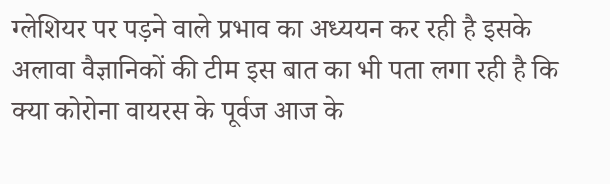ग्लेशियर पर पड़ने वाले प्रभाव का अध्ययन कर रही है इसके अलावा वैज्ञानिकों की टीम इस बात का भी पता लगा रही है कि क्या कोरोना वायरस के पूर्वज आज के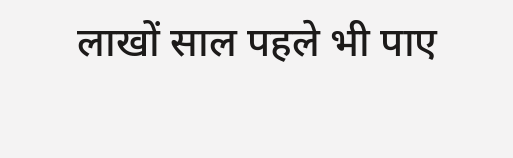लाखों साल पहले भी पाए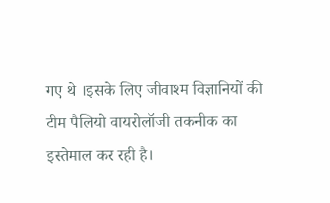गए थे ।इसके लिए जीवाश्म विज्ञानियों की टीम पैलियो वायरोलॉजी तकनीक का इस्तेमाल कर रही है।